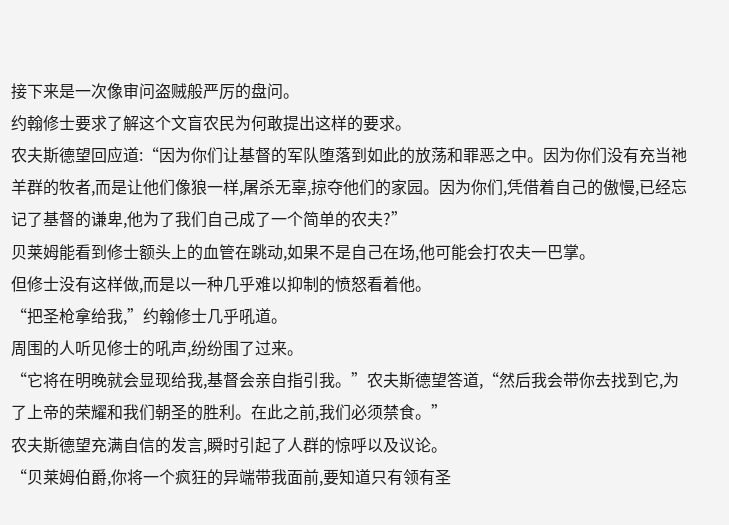接下来是一次像审问盗贼般严厉的盘问。
约翰修士要求了解这个文盲农民为何敢提出这样的要求。
农夫斯德望回应道:“因为你们让基督的军队堕落到如此的放荡和罪恶之中。因为你们没有充当祂羊群的牧者,而是让他们像狼一样,屠杀无辜,掠夺他们的家园。因为你们,凭借着自己的傲慢,已经忘记了基督的谦卑,他为了我们自己成了一个简单的农夫?”
贝莱姆能看到修士额头上的血管在跳动,如果不是自己在场,他可能会打农夫一巴掌。
但修士没有这样做,而是以一种几乎难以抑制的愤怒看着他。
“把圣枪拿给我,”约翰修士几乎吼道。
周围的人听见修士的吼声,纷纷围了过来。
“它将在明晚就会显现给我,基督会亲自指引我。”农夫斯德望答道,“然后我会带你去找到它,为了上帝的荣耀和我们朝圣的胜利。在此之前,我们必须禁食。”
农夫斯德望充满自信的发言,瞬时引起了人群的惊呼以及议论。
“贝莱姆伯爵,你将一个疯狂的异端带我面前,要知道只有领有圣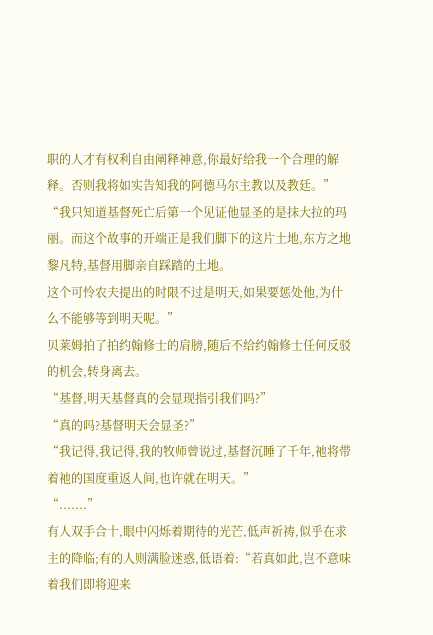职的人才有权利自由阐释神意,你最好给我一个合理的解释。否则我将如实告知我的阿德马尔主教以及教廷。”
“我只知道基督死亡后第一个见证他显圣的是抹大拉的玛丽。而这个故事的开端正是我们脚下的这片土地,东方之地黎凡特,基督用脚亲自踩踏的土地。
这个可怜农夫提出的时限不过是明天,如果要惩处他,为什么不能够等到明天呢。”
贝莱姆拍了拍约翰修士的肩膀,随后不给约翰修士任何反驳的机会,转身离去。
“基督,明天基督真的会显现指引我们吗?”
“真的吗?基督明天会显圣?”
“我记得,我记得,我的牧师曾说过,基督沉睡了千年,祂将带着祂的国度重返人间,也许就在明天。”
“.......”
有人双手合十,眼中闪烁着期待的光芒,低声祈祷,似乎在求主的降临;有的人则满脸迷惑,低语着:“若真如此,岂不意味着我们即将迎来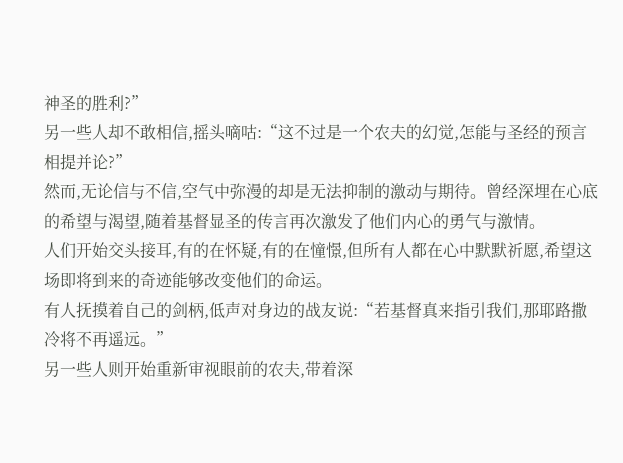神圣的胜利?”
另一些人却不敢相信,摇头嘀咕:“这不过是一个农夫的幻觉,怎能与圣经的预言相提并论?”
然而,无论信与不信,空气中弥漫的却是无法抑制的激动与期待。曾经深埋在心底的希望与渴望,随着基督显圣的传言再次激发了他们内心的勇气与激情。
人们开始交头接耳,有的在怀疑,有的在憧憬,但所有人都在心中默默祈愿,希望这场即将到来的奇迹能够改变他们的命运。
有人抚摸着自己的剑柄,低声对身边的战友说:“若基督真来指引我们,那耶路撒冷将不再遥远。”
另一些人则开始重新审视眼前的农夫,带着深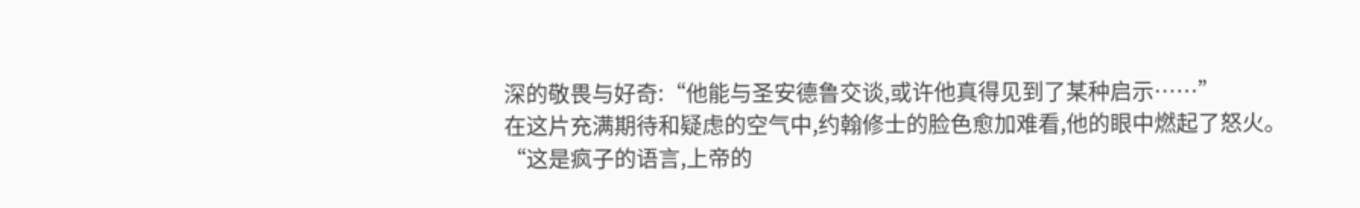深的敬畏与好奇:“他能与圣安德鲁交谈,或许他真得见到了某种启示……”
在这片充满期待和疑虑的空气中,约翰修士的脸色愈加难看,他的眼中燃起了怒火。
“这是疯子的语言,上帝的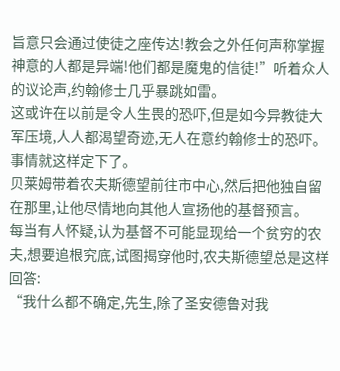旨意只会通过使徒之座传达!教会之外任何声称掌握神意的人都是异端!他们都是魔鬼的信徒!”听着众人的议论声,约翰修士几乎暴跳如雷。
这或许在以前是令人生畏的恐吓,但是如今异教徒大军压境,人人都渴望奇迹,无人在意约翰修士的恐吓。
事情就这样定下了。
贝莱姆带着农夫斯德望前往市中心,然后把他独自留在那里,让他尽情地向其他人宣扬他的基督预言。
每当有人怀疑,认为基督不可能显现给一个贫穷的农夫,想要追根究底,试图揭穿他时,农夫斯德望总是这样回答:
“我什么都不确定,先生,除了圣安德鲁对我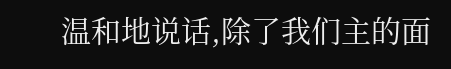温和地说话,除了我们主的面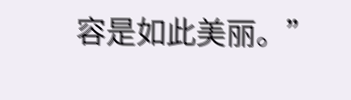容是如此美丽。”